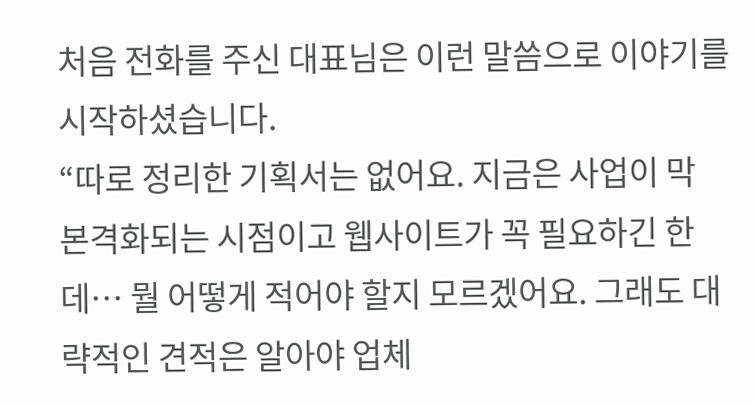처음 전화를 주신 대표님은 이런 말씀으로 이야기를 시작하셨습니다.
“따로 정리한 기획서는 없어요. 지금은 사업이 막 본격화되는 시점이고 웹사이트가 꼭 필요하긴 한데… 뭘 어떻게 적어야 할지 모르겠어요. 그래도 대략적인 견적은 알아야 업체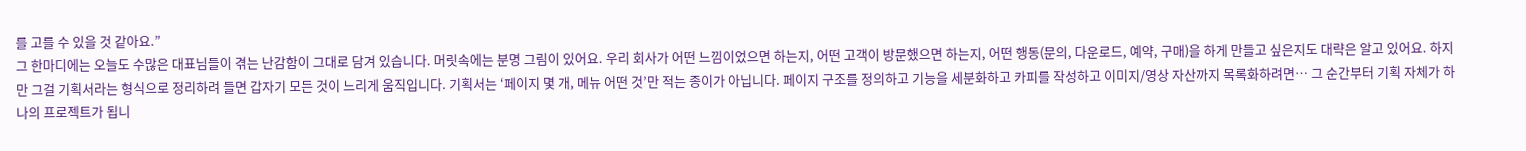를 고를 수 있을 것 같아요.”
그 한마디에는 오늘도 수많은 대표님들이 겪는 난감함이 그대로 담겨 있습니다. 머릿속에는 분명 그림이 있어요. 우리 회사가 어떤 느낌이었으면 하는지, 어떤 고객이 방문했으면 하는지, 어떤 행동(문의, 다운로드, 예약, 구매)을 하게 만들고 싶은지도 대략은 알고 있어요. 하지만 그걸 기획서라는 형식으로 정리하려 들면 갑자기 모든 것이 느리게 움직입니다. 기획서는 ‘페이지 몇 개, 메뉴 어떤 것’만 적는 종이가 아닙니다. 페이지 구조를 정의하고 기능을 세분화하고 카피를 작성하고 이미지/영상 자산까지 목록화하려면… 그 순간부터 기획 자체가 하나의 프로젝트가 됩니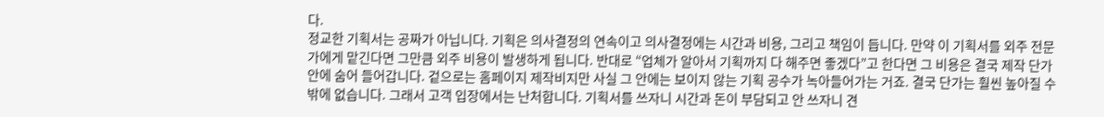다.
정교한 기획서는 공짜가 아닙니다. 기획은 의사결정의 연속이고 의사결정에는 시간과 비용, 그리고 책임이 듭니다. 만약 이 기획서를 외주 전문가에게 맡긴다면 그만큼 외주 비용이 발생하게 됩니다. 반대로 “업체가 알아서 기획까지 다 해주면 좋겠다”고 한다면 그 비용은 결국 제작 단가 안에 숨어 들어갑니다. 겉으로는 홈페이지 제작비지만 사실 그 안에는 보이지 않는 기획 공수가 녹아들어가는 거죠. 결국 단가는 훨씬 높아질 수밖에 없습니다. 그래서 고객 입장에서는 난처합니다. 기획서를 쓰자니 시간과 돈이 부담되고 안 쓰자니 견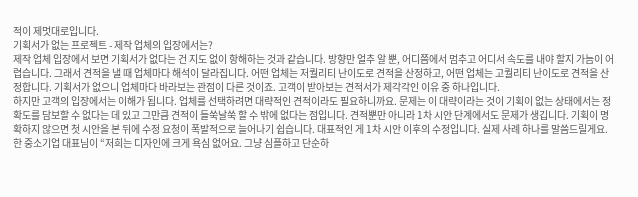적이 제멋대로입니다.
기획서가 없는 프로젝트 - 제작 업체의 입장에서는?
제작 업체 입장에서 보면 기획서가 없다는 건 지도 없이 항해하는 것과 같습니다. 방향만 얼추 알 뿐, 어디쯤에서 멈추고 어디서 속도를 내야 할지 가늠이 어렵습니다. 그래서 견적을 낼 때 업체마다 해석이 달라집니다. 어떤 업체는 저퀄리티 난이도로 견적을 산정하고, 어떤 업체는 고퀄리티 난이도로 견적을 산정합니다. 기획서가 없으니 업체마다 바라보는 관점이 다른 것이죠. 고객이 받아보는 견적서가 제각각인 이유 중 하나입니다.
하지만 고객의 입장에서는 이해가 됩니다. 업체를 선택하려면 대략적인 견적이라도 필요하니까요. 문제는 이 대략이라는 것이 기획이 없는 상태에서는 정확도를 담보할 수 없다는 데 있고 그만큼 견적이 들쑥날쑥 할 수 밖에 없다는 점입니다. 견적뿐만 아니라 1차 시안 단계에서도 문제가 생깁니다. 기획이 명확하지 않으면 첫 시안을 본 뒤에 수정 요청이 폭발적으로 늘어나기 쉽습니다. 대표적인 게 1차 시안 이후의 수정입니다. 실제 사례 하나를 말씀드릴게요.
한 중소기업 대표님이 “저희는 디자인에 크게 욕심 없어요. 그냥 심플하고 단순하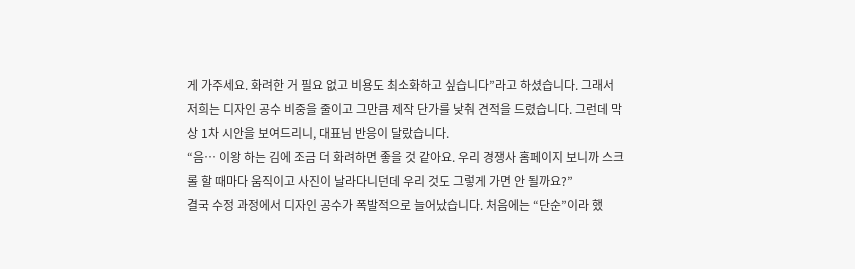게 가주세요. 화려한 거 필요 없고 비용도 최소화하고 싶습니다”라고 하셨습니다. 그래서 저희는 디자인 공수 비중을 줄이고 그만큼 제작 단가를 낮춰 견적을 드렸습니다. 그런데 막상 1차 시안을 보여드리니, 대표님 반응이 달랐습니다.
“음… 이왕 하는 김에 조금 더 화려하면 좋을 것 같아요. 우리 경쟁사 홈페이지 보니까 스크롤 할 때마다 움직이고 사진이 날라다니던데 우리 것도 그렇게 가면 안 될까요?”
결국 수정 과정에서 디자인 공수가 폭발적으로 늘어났습니다. 처음에는 “단순”이라 했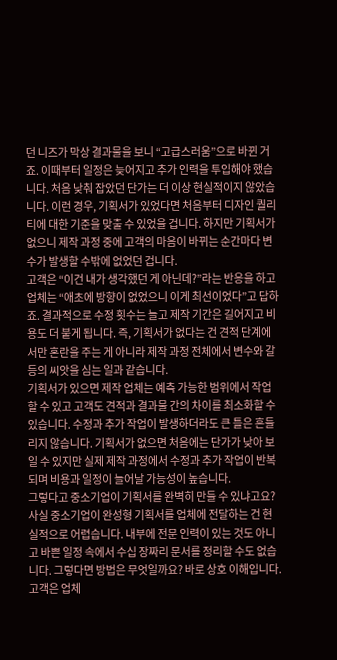던 니즈가 막상 결과물을 보니 “고급스러움”으로 바뀐 거죠. 이때부터 일정은 늦어지고 추가 인력을 투입해야 했습니다. 처음 낮춰 잡았던 단가는 더 이상 현실적이지 않았습니다. 이런 경우, 기획서가 있었다면 처음부터 디자인 퀄리티에 대한 기준을 맞출 수 있었을 겁니다. 하지만 기획서가 없으니 제작 과정 중에 고객의 마음이 바뀌는 순간마다 변수가 발생할 수밖에 없었던 겁니다.
고객은 “이건 내가 생각했던 게 아닌데?”라는 반응을 하고 업체는 “애초에 방향이 없었으니 이게 최선이었다”고 답하죠. 결과적으로 수정 횟수는 늘고 제작 기간은 길어지고 비용도 더 붙게 됩니다. 즉, 기획서가 없다는 건 견적 단계에서만 혼란을 주는 게 아니라 제작 과정 전체에서 변수와 갈등의 씨앗을 심는 일과 같습니다.
기획서가 있으면 제작 업체는 예측 가능한 범위에서 작업할 수 있고 고객도 견적과 결과물 간의 차이를 최소화할 수 있습니다. 수정과 추가 작업이 발생하더라도 큰 틀은 흔들리지 않습니다. 기획서가 없으면 처음에는 단가가 낮아 보일 수 있지만 실제 제작 과정에서 수정과 추가 작업이 반복되며 비용과 일정이 늘어날 가능성이 높습니다.
그렇다고 중소기업이 기획서를 완벽히 만들 수 있냐고요?
사실 중소기업이 완성형 기획서를 업체에 전달하는 건 현실적으로 어렵습니다. 내부에 전문 인력이 있는 것도 아니고 바쁜 일정 속에서 수십 장짜리 문서를 정리할 수도 없습니다. 그렇다면 방법은 무엇일까요? 바로 상호 이해입니다. 고객은 업체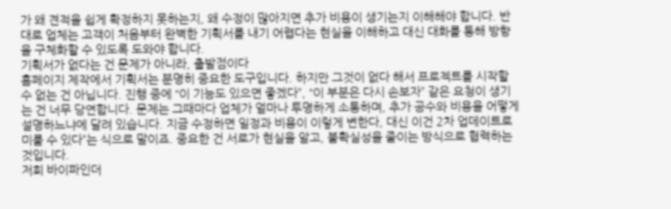가 왜 견적을 쉽게 확정하지 못하는지, 왜 수정이 많아지면 추가 비용이 생기는지 이해해야 합니다. 반대로 업체는 고객이 처음부터 완벽한 기획서를 내기 어렵다는 현실을 이해하고 대신 대화를 통해 방향을 구체화할 수 있도록 도와야 합니다.
기획서가 없다는 건 문제가 아니라, 출발점이다
홈페이지 제작에서 기획서는 분명히 중요한 도구입니다. 하지만 그것이 없다 해서 프로젝트를 시작할 수 없는 건 아닙니다. 진행 중에 “이 기능도 있으면 좋겠다”, “이 부분은 다시 손보자” 같은 요청이 생기는 건 너무 당연합니다. 문제는 그때마다 업체가 얼마나 투명하게 소통하며, 추가 공수와 비용을 어떻게 설명하느냐에 달려 있습니다. 지금 수정하면 일정과 비용이 이렇게 변한다, 대신 이건 2차 업데이트로 미룰 수 있다”는 식으로 말이죠. 중요한 건 서로가 현실을 알고, 불확실성을 줄이는 방식으로 협력하는 것입니다.
저희 바이파인더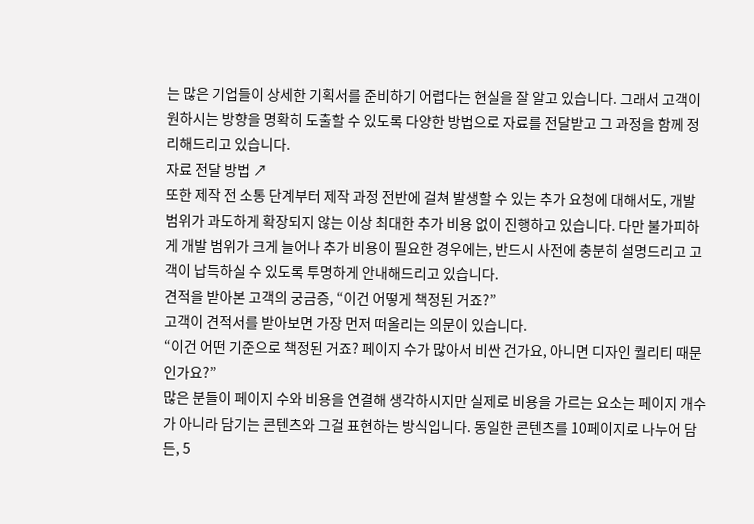는 많은 기업들이 상세한 기획서를 준비하기 어렵다는 현실을 잘 알고 있습니다. 그래서 고객이 원하시는 방향을 명확히 도출할 수 있도록 다양한 방법으로 자료를 전달받고 그 과정을 함께 정리해드리고 있습니다.
자료 전달 방법 ↗
또한 제작 전 소통 단계부터 제작 과정 전반에 걸쳐 발생할 수 있는 추가 요청에 대해서도, 개발 범위가 과도하게 확장되지 않는 이상 최대한 추가 비용 없이 진행하고 있습니다. 다만 불가피하게 개발 범위가 크게 늘어나 추가 비용이 필요한 경우에는, 반드시 사전에 충분히 설명드리고 고객이 납득하실 수 있도록 투명하게 안내해드리고 있습니다.
견적을 받아본 고객의 궁금증, “이건 어떻게 책정된 거죠?”
고객이 견적서를 받아보면 가장 먼저 떠올리는 의문이 있습니다.
“이건 어떤 기준으로 책정된 거죠? 페이지 수가 많아서 비싼 건가요, 아니면 디자인 퀄리티 때문인가요?”
많은 분들이 페이지 수와 비용을 연결해 생각하시지만 실제로 비용을 가르는 요소는 페이지 개수가 아니라 담기는 콘텐츠와 그걸 표현하는 방식입니다. 동일한 콘텐츠를 10페이지로 나누어 담든, 5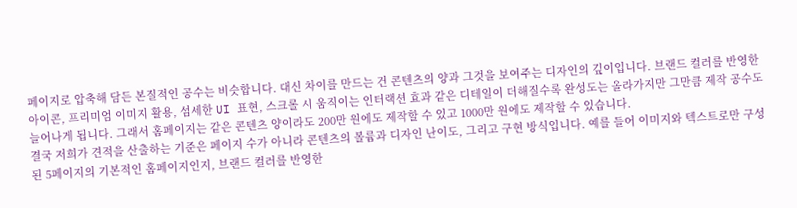페이지로 압축해 담든 본질적인 공수는 비슷합니다. 대신 차이를 만드는 건 콘텐츠의 양과 그것을 보여주는 디자인의 깊이입니다. 브랜드 컬러를 반영한 아이콘, 프리미엄 이미지 활용, 섬세한 UI 표현, 스크롤 시 움직이는 인터랙션 효과 같은 디테일이 더해질수록 완성도는 올라가지만 그만큼 제작 공수도 늘어나게 됩니다. 그래서 홈페이지는 같은 콘텐츠 양이라도 200만 원에도 제작할 수 있고 1000만 원에도 제작할 수 있습니다.
결국 저희가 견적을 산출하는 기준은 페이지 수가 아니라 콘텐츠의 볼륨과 디자인 난이도, 그리고 구현 방식입니다. 예를 들어 이미지와 텍스트로만 구성된 5페이지의 기본적인 홈페이지인지, 브랜드 컬러를 반영한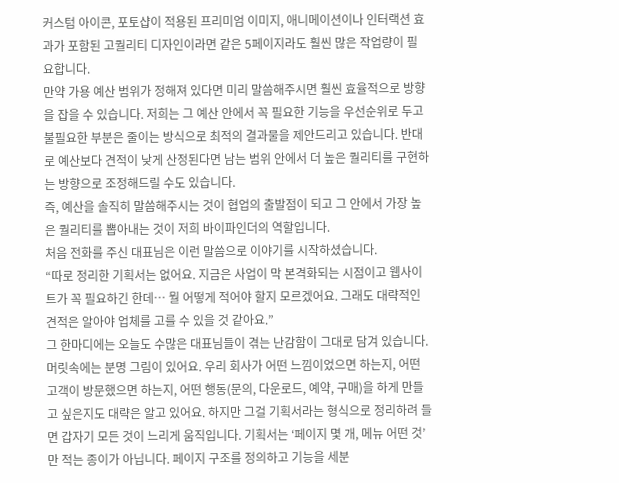커스텀 아이콘, 포토샵이 적용된 프리미엄 이미지, 애니메이션이나 인터랙션 효과가 포함된 고퀄리티 디자인이라면 같은 5페이지라도 훨씬 많은 작업량이 필요합니다.
만약 가용 예산 범위가 정해져 있다면 미리 말씀해주시면 훨씬 효율적으로 방향을 잡을 수 있습니다. 저희는 그 예산 안에서 꼭 필요한 기능을 우선순위로 두고 불필요한 부분은 줄이는 방식으로 최적의 결과물을 제안드리고 있습니다. 반대로 예산보다 견적이 낮게 산정된다면 남는 범위 안에서 더 높은 퀄리티를 구현하는 방향으로 조정해드릴 수도 있습니다.
즉, 예산을 솔직히 말씀해주시는 것이 협업의 출발점이 되고 그 안에서 가장 높은 퀄리티를 뽑아내는 것이 저희 바이파인더의 역할입니다.
처음 전화를 주신 대표님은 이런 말씀으로 이야기를 시작하셨습니다.
“따로 정리한 기획서는 없어요. 지금은 사업이 막 본격화되는 시점이고 웹사이트가 꼭 필요하긴 한데… 뭘 어떻게 적어야 할지 모르겠어요. 그래도 대략적인 견적은 알아야 업체를 고를 수 있을 것 같아요.”
그 한마디에는 오늘도 수많은 대표님들이 겪는 난감함이 그대로 담겨 있습니다. 머릿속에는 분명 그림이 있어요. 우리 회사가 어떤 느낌이었으면 하는지, 어떤 고객이 방문했으면 하는지, 어떤 행동(문의, 다운로드, 예약, 구매)을 하게 만들고 싶은지도 대략은 알고 있어요. 하지만 그걸 기획서라는 형식으로 정리하려 들면 갑자기 모든 것이 느리게 움직입니다. 기획서는 ‘페이지 몇 개, 메뉴 어떤 것’만 적는 종이가 아닙니다. 페이지 구조를 정의하고 기능을 세분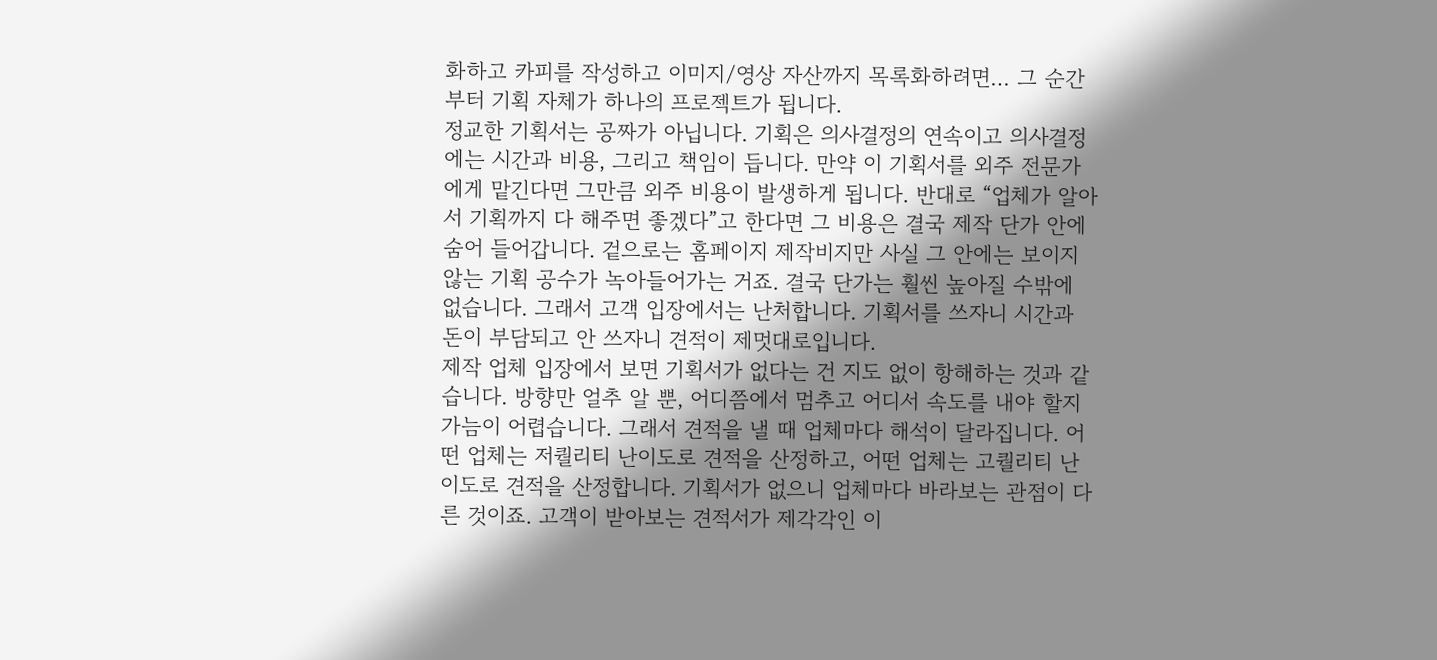화하고 카피를 작성하고 이미지/영상 자산까지 목록화하려면… 그 순간부터 기획 자체가 하나의 프로젝트가 됩니다.
정교한 기획서는 공짜가 아닙니다. 기획은 의사결정의 연속이고 의사결정에는 시간과 비용, 그리고 책임이 듭니다. 만약 이 기획서를 외주 전문가에게 맡긴다면 그만큼 외주 비용이 발생하게 됩니다. 반대로 “업체가 알아서 기획까지 다 해주면 좋겠다”고 한다면 그 비용은 결국 제작 단가 안에 숨어 들어갑니다. 겉으로는 홈페이지 제작비지만 사실 그 안에는 보이지 않는 기획 공수가 녹아들어가는 거죠. 결국 단가는 훨씬 높아질 수밖에 없습니다. 그래서 고객 입장에서는 난처합니다. 기획서를 쓰자니 시간과 돈이 부담되고 안 쓰자니 견적이 제멋대로입니다.
제작 업체 입장에서 보면 기획서가 없다는 건 지도 없이 항해하는 것과 같습니다. 방향만 얼추 알 뿐, 어디쯤에서 멈추고 어디서 속도를 내야 할지 가늠이 어렵습니다. 그래서 견적을 낼 때 업체마다 해석이 달라집니다. 어떤 업체는 저퀄리티 난이도로 견적을 산정하고, 어떤 업체는 고퀄리티 난이도로 견적을 산정합니다. 기획서가 없으니 업체마다 바라보는 관점이 다른 것이죠. 고객이 받아보는 견적서가 제각각인 이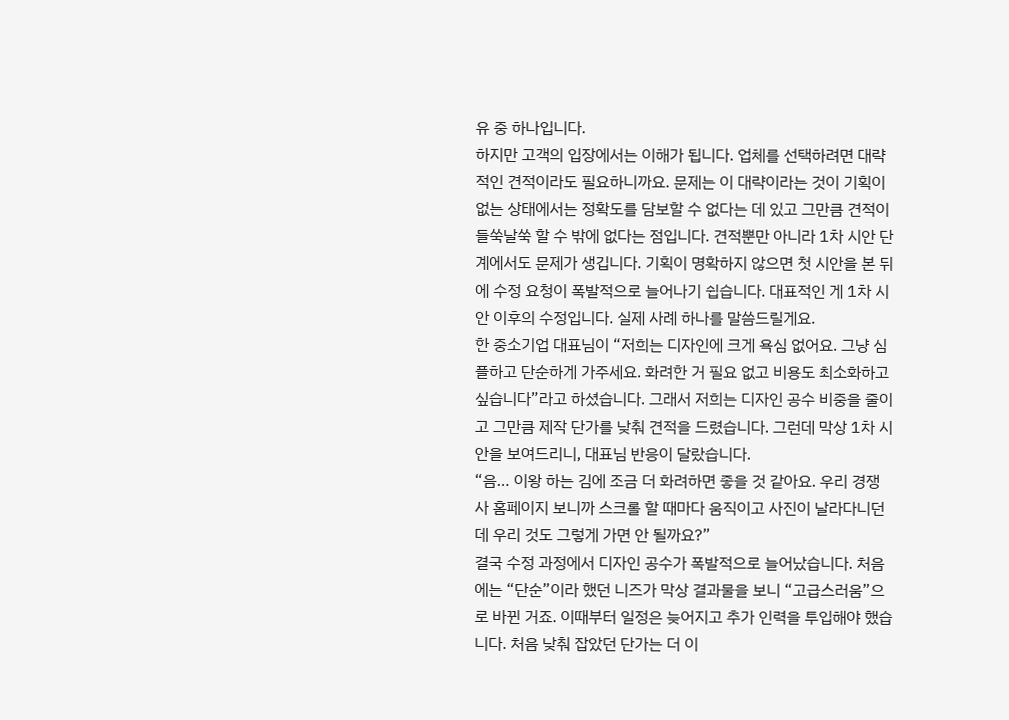유 중 하나입니다.
하지만 고객의 입장에서는 이해가 됩니다. 업체를 선택하려면 대략적인 견적이라도 필요하니까요. 문제는 이 대략이라는 것이 기획이 없는 상태에서는 정확도를 담보할 수 없다는 데 있고 그만큼 견적이 들쑥날쑥 할 수 밖에 없다는 점입니다. 견적뿐만 아니라 1차 시안 단계에서도 문제가 생깁니다. 기획이 명확하지 않으면 첫 시안을 본 뒤에 수정 요청이 폭발적으로 늘어나기 쉽습니다. 대표적인 게 1차 시안 이후의 수정입니다. 실제 사례 하나를 말씀드릴게요.
한 중소기업 대표님이 “저희는 디자인에 크게 욕심 없어요. 그냥 심플하고 단순하게 가주세요. 화려한 거 필요 없고 비용도 최소화하고 싶습니다”라고 하셨습니다. 그래서 저희는 디자인 공수 비중을 줄이고 그만큼 제작 단가를 낮춰 견적을 드렸습니다. 그런데 막상 1차 시안을 보여드리니, 대표님 반응이 달랐습니다.
“음… 이왕 하는 김에 조금 더 화려하면 좋을 것 같아요. 우리 경쟁사 홈페이지 보니까 스크롤 할 때마다 움직이고 사진이 날라다니던데 우리 것도 그렇게 가면 안 될까요?”
결국 수정 과정에서 디자인 공수가 폭발적으로 늘어났습니다. 처음에는 “단순”이라 했던 니즈가 막상 결과물을 보니 “고급스러움”으로 바뀐 거죠. 이때부터 일정은 늦어지고 추가 인력을 투입해야 했습니다. 처음 낮춰 잡았던 단가는 더 이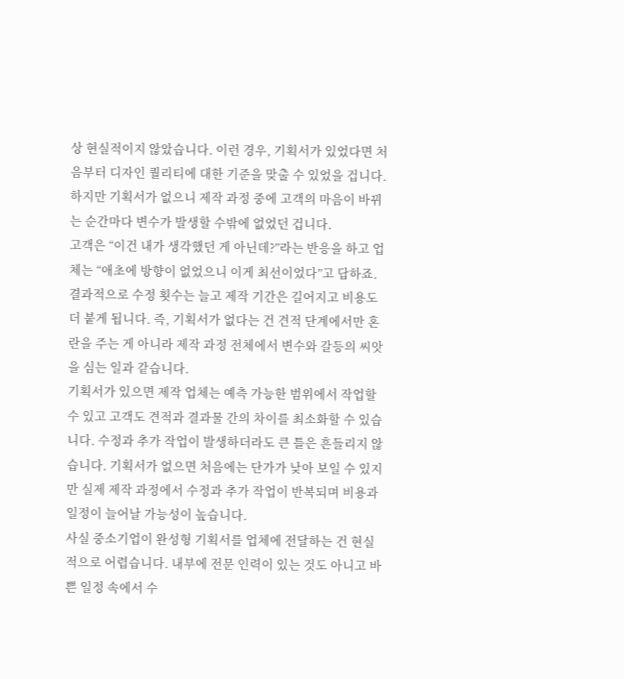상 현실적이지 않았습니다. 이런 경우, 기획서가 있었다면 처음부터 디자인 퀄리티에 대한 기준을 맞출 수 있었을 겁니다. 하지만 기획서가 없으니 제작 과정 중에 고객의 마음이 바뀌는 순간마다 변수가 발생할 수밖에 없었던 겁니다.
고객은 “이건 내가 생각했던 게 아닌데?”라는 반응을 하고 업체는 “애초에 방향이 없었으니 이게 최선이었다”고 답하죠. 결과적으로 수정 횟수는 늘고 제작 기간은 길어지고 비용도 더 붙게 됩니다. 즉, 기획서가 없다는 건 견적 단계에서만 혼란을 주는 게 아니라 제작 과정 전체에서 변수와 갈등의 씨앗을 심는 일과 같습니다.
기획서가 있으면 제작 업체는 예측 가능한 범위에서 작업할 수 있고 고객도 견적과 결과물 간의 차이를 최소화할 수 있습니다. 수정과 추가 작업이 발생하더라도 큰 틀은 흔들리지 않습니다. 기획서가 없으면 처음에는 단가가 낮아 보일 수 있지만 실제 제작 과정에서 수정과 추가 작업이 반복되며 비용과 일정이 늘어날 가능성이 높습니다.
사실 중소기업이 완성형 기획서를 업체에 전달하는 건 현실적으로 어렵습니다. 내부에 전문 인력이 있는 것도 아니고 바쁜 일정 속에서 수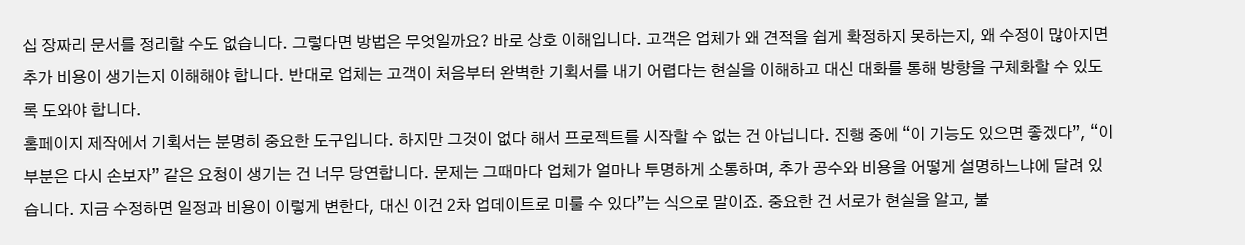십 장짜리 문서를 정리할 수도 없습니다. 그렇다면 방법은 무엇일까요? 바로 상호 이해입니다. 고객은 업체가 왜 견적을 쉽게 확정하지 못하는지, 왜 수정이 많아지면 추가 비용이 생기는지 이해해야 합니다. 반대로 업체는 고객이 처음부터 완벽한 기획서를 내기 어렵다는 현실을 이해하고 대신 대화를 통해 방향을 구체화할 수 있도록 도와야 합니다.
홈페이지 제작에서 기획서는 분명히 중요한 도구입니다. 하지만 그것이 없다 해서 프로젝트를 시작할 수 없는 건 아닙니다. 진행 중에 “이 기능도 있으면 좋겠다”, “이 부분은 다시 손보자” 같은 요청이 생기는 건 너무 당연합니다. 문제는 그때마다 업체가 얼마나 투명하게 소통하며, 추가 공수와 비용을 어떻게 설명하느냐에 달려 있습니다. 지금 수정하면 일정과 비용이 이렇게 변한다, 대신 이건 2차 업데이트로 미룰 수 있다”는 식으로 말이죠. 중요한 건 서로가 현실을 알고, 불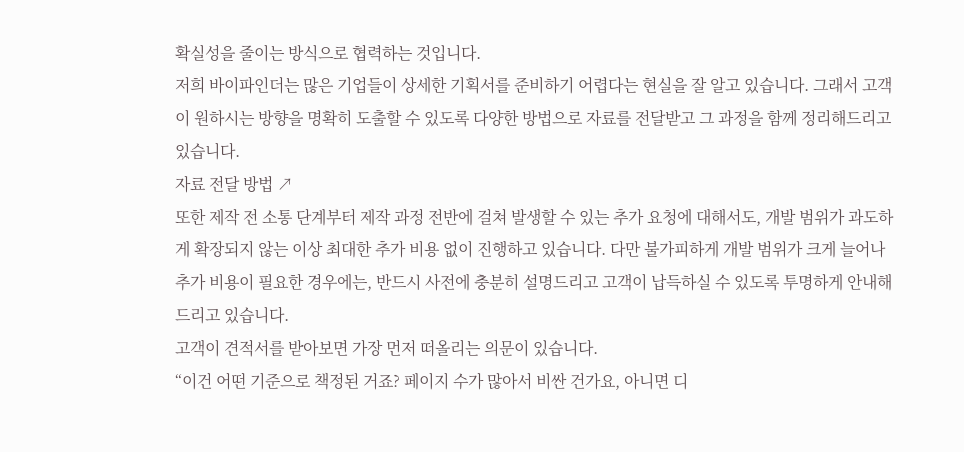확실성을 줄이는 방식으로 협력하는 것입니다.
저희 바이파인더는 많은 기업들이 상세한 기획서를 준비하기 어렵다는 현실을 잘 알고 있습니다. 그래서 고객이 원하시는 방향을 명확히 도출할 수 있도록 다양한 방법으로 자료를 전달받고 그 과정을 함께 정리해드리고 있습니다.
자료 전달 방법 ↗
또한 제작 전 소통 단계부터 제작 과정 전반에 걸쳐 발생할 수 있는 추가 요청에 대해서도, 개발 범위가 과도하게 확장되지 않는 이상 최대한 추가 비용 없이 진행하고 있습니다. 다만 불가피하게 개발 범위가 크게 늘어나 추가 비용이 필요한 경우에는, 반드시 사전에 충분히 설명드리고 고객이 납득하실 수 있도록 투명하게 안내해드리고 있습니다.
고객이 견적서를 받아보면 가장 먼저 떠올리는 의문이 있습니다.
“이건 어떤 기준으로 책정된 거죠? 페이지 수가 많아서 비싼 건가요, 아니면 디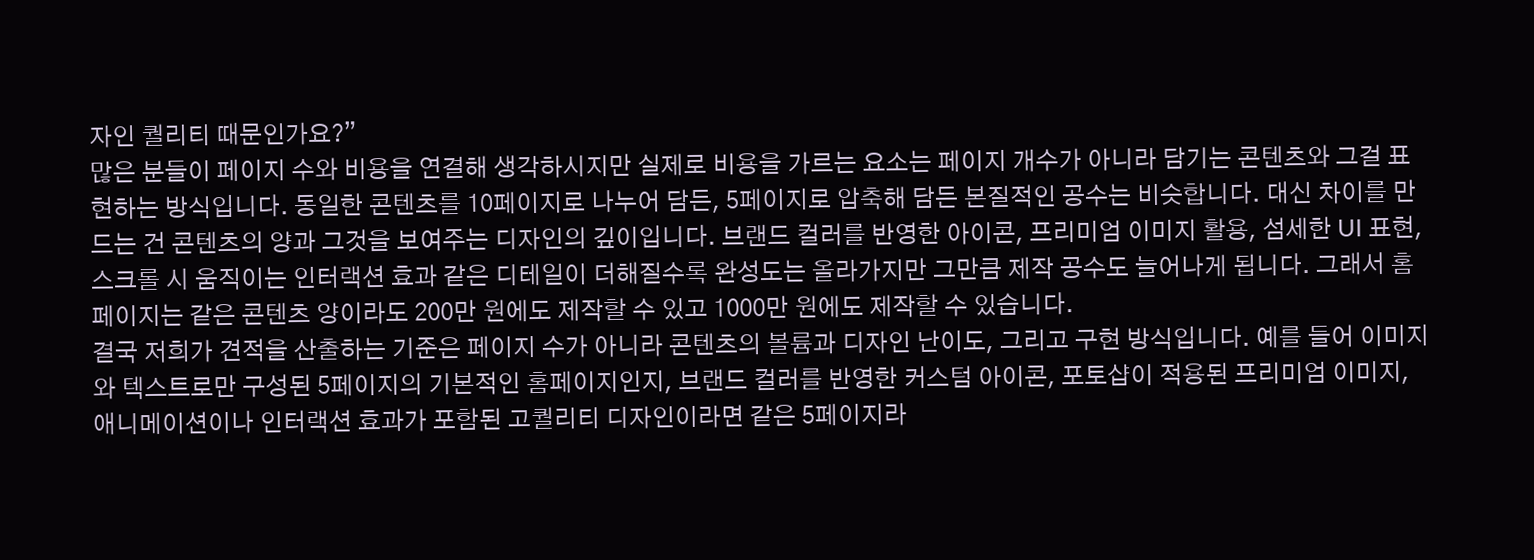자인 퀄리티 때문인가요?”
많은 분들이 페이지 수와 비용을 연결해 생각하시지만 실제로 비용을 가르는 요소는 페이지 개수가 아니라 담기는 콘텐츠와 그걸 표현하는 방식입니다. 동일한 콘텐츠를 10페이지로 나누어 담든, 5페이지로 압축해 담든 본질적인 공수는 비슷합니다. 대신 차이를 만드는 건 콘텐츠의 양과 그것을 보여주는 디자인의 깊이입니다. 브랜드 컬러를 반영한 아이콘, 프리미엄 이미지 활용, 섬세한 UI 표현, 스크롤 시 움직이는 인터랙션 효과 같은 디테일이 더해질수록 완성도는 올라가지만 그만큼 제작 공수도 늘어나게 됩니다. 그래서 홈페이지는 같은 콘텐츠 양이라도 200만 원에도 제작할 수 있고 1000만 원에도 제작할 수 있습니다.
결국 저희가 견적을 산출하는 기준은 페이지 수가 아니라 콘텐츠의 볼륨과 디자인 난이도, 그리고 구현 방식입니다. 예를 들어 이미지와 텍스트로만 구성된 5페이지의 기본적인 홈페이지인지, 브랜드 컬러를 반영한 커스텀 아이콘, 포토샵이 적용된 프리미엄 이미지, 애니메이션이나 인터랙션 효과가 포함된 고퀄리티 디자인이라면 같은 5페이지라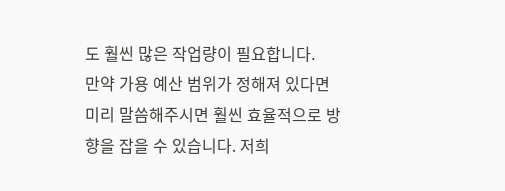도 훨씬 많은 작업량이 필요합니다.
만약 가용 예산 범위가 정해져 있다면 미리 말씀해주시면 훨씬 효율적으로 방향을 잡을 수 있습니다. 저희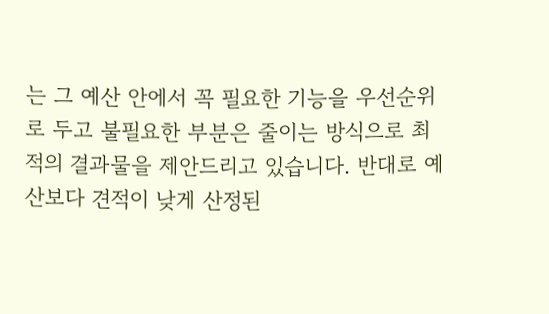는 그 예산 안에서 꼭 필요한 기능을 우선순위로 두고 불필요한 부분은 줄이는 방식으로 최적의 결과물을 제안드리고 있습니다. 반대로 예산보다 견적이 낮게 산정된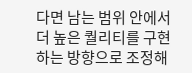다면 남는 범위 안에서 더 높은 퀄리티를 구현하는 방향으로 조정해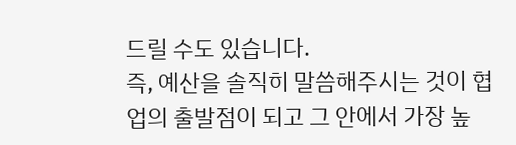드릴 수도 있습니다.
즉, 예산을 솔직히 말씀해주시는 것이 협업의 출발점이 되고 그 안에서 가장 높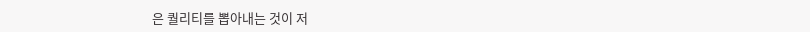은 퀄리티를 뽑아내는 것이 저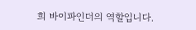희 바이파인더의 역할입니다.